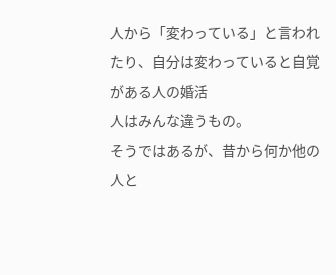人から「変わっている」と言われたり、自分は変わっていると自覚がある人の婚活
人はみんな違うもの。
そうではあるが、昔から何か他の人と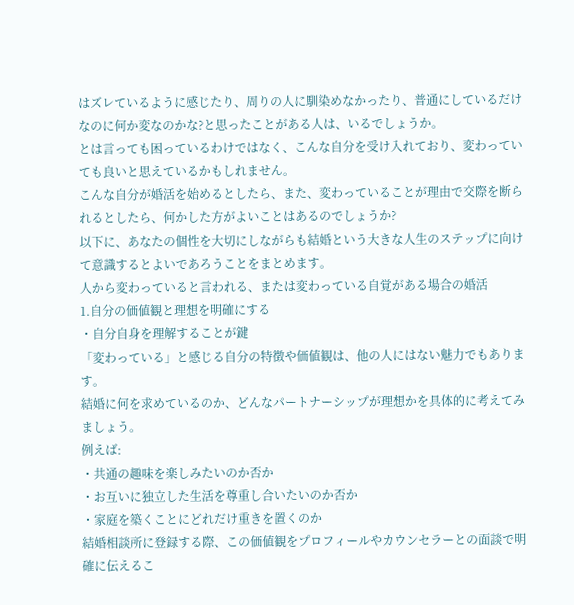はズレているように感じたり、周りの人に馴染めなかったり、普通にしているだけなのに何か変なのかな?と思ったことがある人は、いるでしょうか。
とは言っても困っているわけではなく、こんな自分を受け入れており、変わっていても良いと思えているかもしれません。
こんな自分が婚活を始めるとしたら、また、変わっていることが理由で交際を断られるとしたら、何かした方がよいことはあるのでしょうか?
以下に、あなたの個性を大切にしながらも結婚という大きな人生のステップに向けて意識するとよいであろうことをまとめます。
人から変わっていると言われる、または変わっている自覚がある場合の婚活
1.自分の価値観と理想を明確にする
・自分自身を理解することが鍵
「変わっている」と感じる自分の特徴や価値観は、他の人にはない魅力でもあります。
結婚に何を求めているのか、どんなパートナーシップが理想かを具体的に考えてみましょう。
例えば:
・共通の趣味を楽しみたいのか否か
・お互いに独立した生活を尊重し合いたいのか否か
・家庭を築くことにどれだけ重きを置くのか
結婚相談所に登録する際、この価値観をプロフィールやカウンセラーとの面談で明確に伝えるこ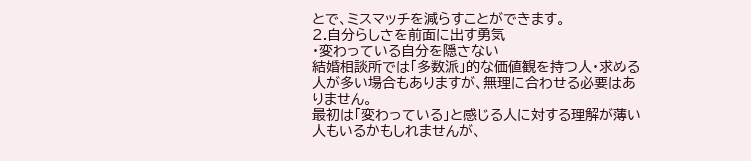とで、ミスマッチを減らすことができます。
2.自分らしさを前面に出す勇気
・変わっている自分を隠さない
結婚相談所では「多数派」的な価値観を持つ人・求める人が多い場合もありますが、無理に合わせる必要はありません。
最初は「変わっている」と感じる人に対する理解が薄い人もいるかもしれませんが、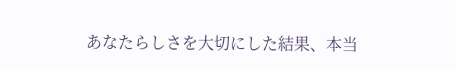あなたらしさを大切にした結果、本当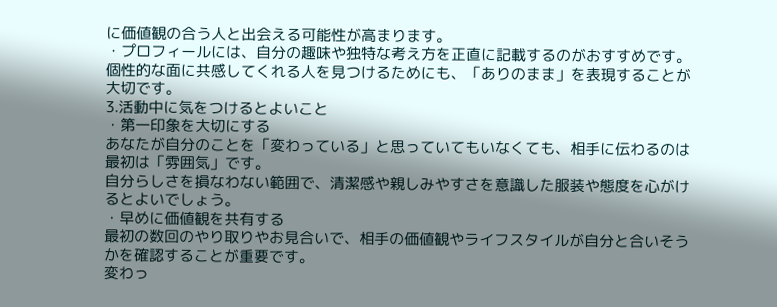に価値観の合う人と出会える可能性が高まります。
・プロフィールには、自分の趣味や独特な考え方を正直に記載するのがおすすめです。
個性的な面に共感してくれる人を見つけるためにも、「ありのまま」を表現することが大切です。
3.活動中に気をつけるとよいこと
・第一印象を大切にする
あなたが自分のことを「変わっている」と思っていてもいなくても、相手に伝わるのは最初は「雰囲気」です。
自分らしさを損なわない範囲で、清潔感や親しみやすさを意識した服装や態度を心がけるとよいでしょう。
・早めに価値観を共有する
最初の数回のやり取りやお見合いで、相手の価値観やライフスタイルが自分と合いそうかを確認することが重要です。
変わっ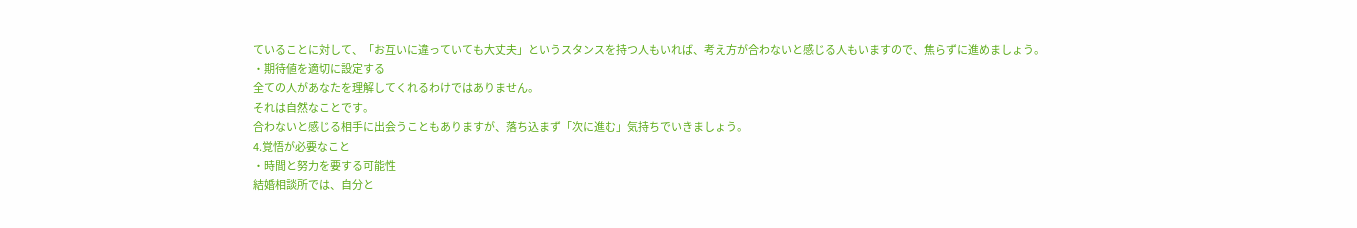ていることに対して、「お互いに違っていても大丈夫」というスタンスを持つ人もいれば、考え方が合わないと感じる人もいますので、焦らずに進めましょう。
・期待値を適切に設定する
全ての人があなたを理解してくれるわけではありません。
それは自然なことです。
合わないと感じる相手に出会うこともありますが、落ち込まず「次に進む」気持ちでいきましょう。
4.覚悟が必要なこと
・時間と努力を要する可能性
結婚相談所では、自分と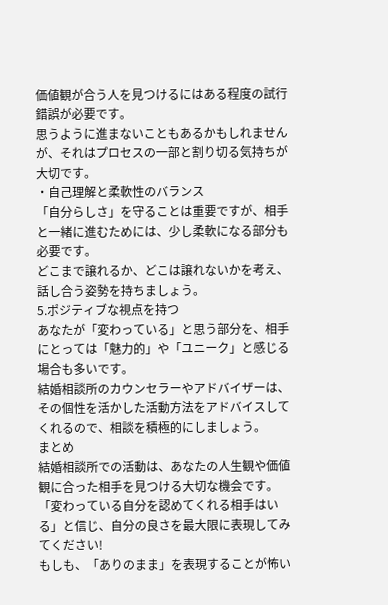価値観が合う人を見つけるにはある程度の試行錯誤が必要です。
思うように進まないこともあるかもしれませんが、それはプロセスの一部と割り切る気持ちが大切です。
・自己理解と柔軟性のバランス
「自分らしさ」を守ることは重要ですが、相手と一緒に進むためには、少し柔軟になる部分も必要です。
どこまで譲れるか、どこは譲れないかを考え、話し合う姿勢を持ちましょう。
5.ポジティブな視点を持つ
あなたが「変わっている」と思う部分を、相手にとっては「魅力的」や「ユニーク」と感じる場合も多いです。
結婚相談所のカウンセラーやアドバイザーは、その個性を活かした活動方法をアドバイスしてくれるので、相談を積極的にしましょう。
まとめ
結婚相談所での活動は、あなたの人生観や価値観に合った相手を見つける大切な機会です。
「変わっている自分を認めてくれる相手はいる」と信じ、自分の良さを最大限に表現してみてください!
もしも、「ありのまま」を表現することが怖い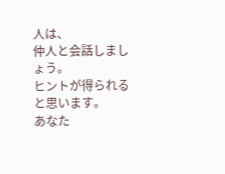人は、
仲人と会話しましょう。
ヒントが得られると思います。
あなた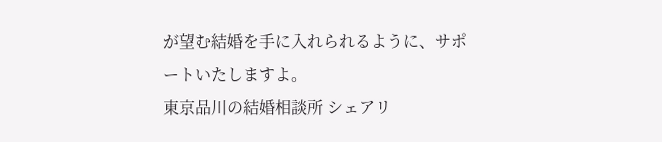が望む結婚を手に入れられるように、サポートいたしますよ。
東京品川の結婚相談所 シェアリ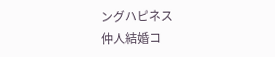ングハピネス
仲人結婚コ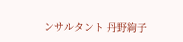ンサルタント 丹野絢子